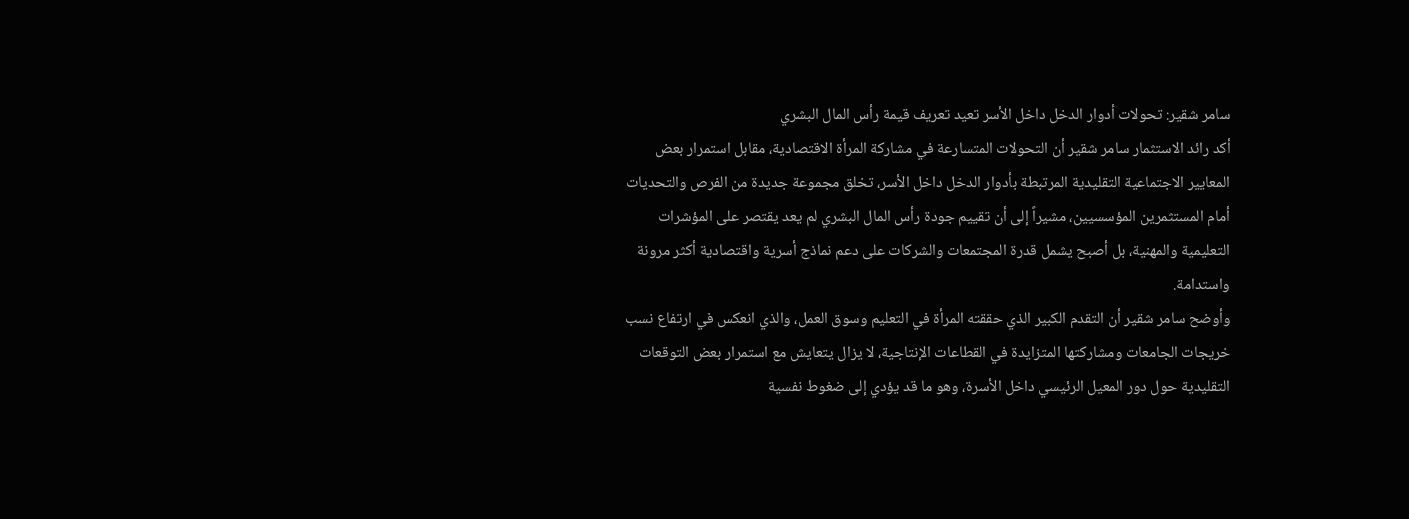سامر شقير: تحولات أدوار الدخل داخل الأسر تعيد تعريف قيمة رأس المال البشري
أكد رائد الاستثمار سامر شقير أن التحولات المتسارعة في مشاركة المرأة الاقتصادية، مقابل استمرار بعض المعايير الاجتماعية التقليدية المرتبطة بأدوار الدخل داخل الأسر، تخلق مجموعة جديدة من الفرص والتحديات أمام المستثمرين المؤسسيين، مشيراً إلى أن تقييم جودة رأس المال البشري لم يعد يقتصر على المؤشرات التعليمية والمهنية، بل أصبح يشمل قدرة المجتمعات والشركات على دعم نماذج أسرية واقتصادية أكثر مرونة واستدامة.
وأوضح سامر شقير أن التقدم الكبير الذي حققته المرأة في التعليم وسوق العمل، والذي انعكس في ارتفاع نسب خريجات الجامعات ومشاركتها المتزايدة في القطاعات الإنتاجية، لا يزال يتعايش مع استمرار بعض التوقعات التقليدية حول دور المعيل الرئيسي داخل الأسرة، وهو ما قد يؤدي إلى ضغوط نفسية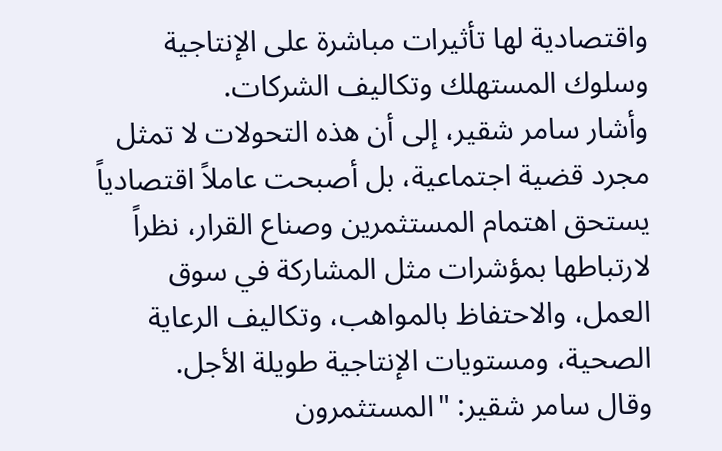واقتصادية لها تأثيرات مباشرة على الإنتاجية وسلوك المستهلك وتكاليف الشركات.
وأشار سامر شقير، إلى أن هذه التحولات لا تمثل مجرد قضية اجتماعية، بل أصبحت عاملاً اقتصادياً يستحق اهتمام المستثمرين وصناع القرار، نظراً لارتباطها بمؤشرات مثل المشاركة في سوق العمل، والاحتفاظ بالمواهب، وتكاليف الرعاية الصحية، ومستويات الإنتاجية طويلة الأجل.
وقال سامر شقير: "المستثمرون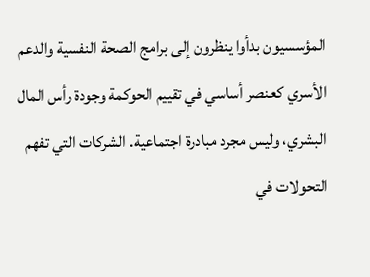المؤسسيون بدأوا ينظرون إلى برامج الصحة النفسية والدعم الأسري كعنصر أساسي في تقييم الحوكمة وجودة رأس المال البشري، وليس مجرد مبادرة اجتماعية. الشركات التي تفهم التحولات في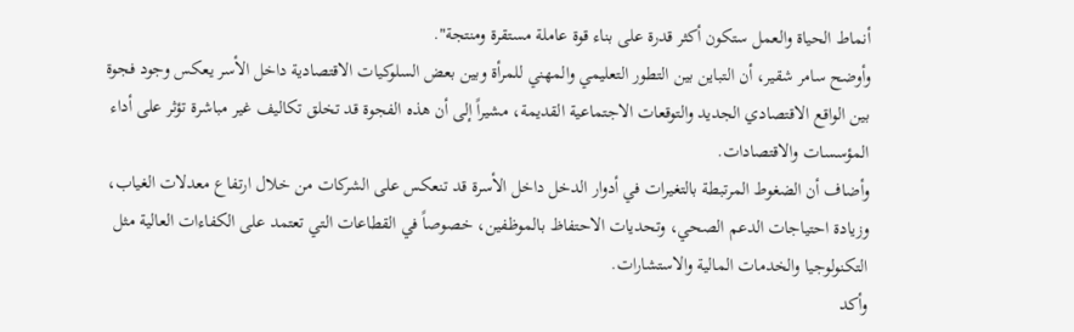أنماط الحياة والعمل ستكون أكثر قدرة على بناء قوة عاملة مستقرة ومنتجة".
وأوضح سامر شقير، أن التباين بين التطور التعليمي والمهني للمرأة وبين بعض السلوكيات الاقتصادية داخل الأسر يعكس وجود فجوة بين الواقع الاقتصادي الجديد والتوقعات الاجتماعية القديمة، مشيراً إلى أن هذه الفجوة قد تخلق تكاليف غير مباشرة تؤثر على أداء المؤسسات والاقتصادات.
وأضاف أن الضغوط المرتبطة بالتغيرات في أدوار الدخل داخل الأسرة قد تنعكس على الشركات من خلال ارتفاع معدلات الغياب، وزيادة احتياجات الدعم الصحي، وتحديات الاحتفاظ بالموظفين، خصوصاً في القطاعات التي تعتمد على الكفاءات العالية مثل التكنولوجيا والخدمات المالية والاستشارات.
وأكد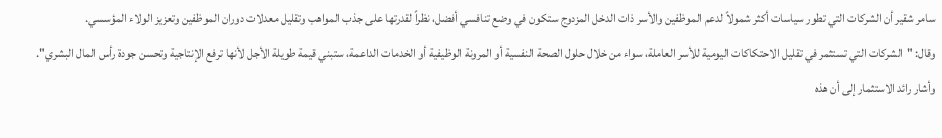سامر شقير أن الشركات التي تطور سياسات أكثر شمولاً لدعم الموظفين والأسر ذات الدخل المزدوج ستكون في وضع تنافسي أفضل، نظراً لقدرتها على جذب المواهب وتقليل معدلات دوران الموظفين وتعزيز الولاء المؤسسي.
وقال: "الشركات التي تستثمر في تقليل الاحتكاكات اليومية للأسر العاملة، سواء من خلال حلول الصحة النفسية أو المرونة الوظيفية أو الخدمات الداعمة، ستبني قيمة طويلة الأجل لأنها ترفع الإنتاجية وتحسن جودة رأس المال البشري".
وأشار رائد الاستثمار إلى أن هذه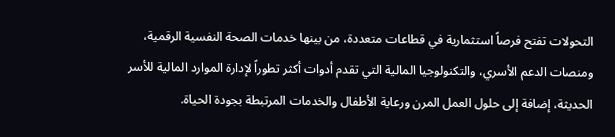التحولات تفتح فرصاً استثمارية في قطاعات متعددة، من بينها خدمات الصحة النفسية الرقمية، ومنصات الدعم الأسري، والتكنولوجيا المالية التي تقدم أدوات أكثر تطوراً لإدارة الموارد المالية للأسر الحديثة، إضافة إلى حلول العمل المرن ورعاية الأطفال والخدمات المرتبطة بجودة الحياة.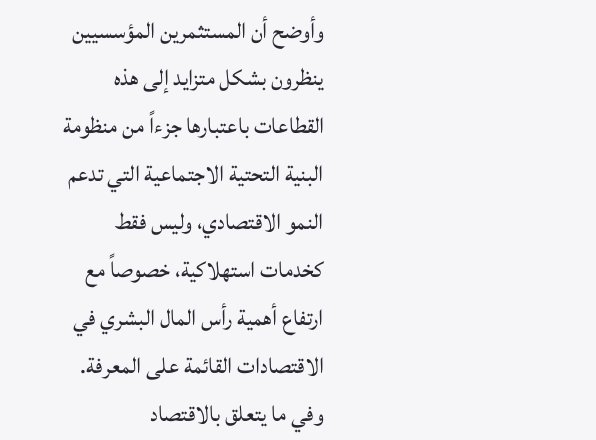وأوضح أن المستثمرين المؤسسيين ينظرون بشكل متزايد إلى هذه القطاعات باعتبارها جزءاً من منظومة البنية التحتية الاجتماعية التي تدعم النمو الاقتصادي، وليس فقط كخدمات استهلاكية، خصوصاً مع ارتفاع أهمية رأس المال البشري في الاقتصادات القائمة على المعرفة.
وفي ما يتعلق بالاقتصاد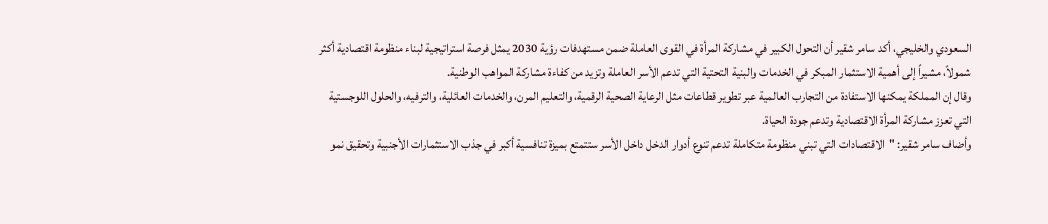السعودي والخليجي، أكد سامر شقير أن التحول الكبير في مشاركة المرأة في القوى العاملة ضمن مستهدفات رؤية 2030 يمثل فرصة استراتيجية لبناء منظومة اقتصادية أكثر شمولاً، مشيراً إلى أهمية الاستثمار المبكر في الخدمات والبنية التحتية التي تدعم الأسر العاملة وتزيد من كفاءة مشاركة المواهب الوطنية.
وقال إن المملكة يمكنها الاستفادة من التجارب العالمية عبر تطوير قطاعات مثل الرعاية الصحية الرقمية، والتعليم المرن، والخدمات العائلية، والترفيه، والحلول اللوجستية التي تعزز مشاركة المرأة الاقتصادية وتدعم جودة الحياة.
وأضاف سامر شقير: "الاقتصادات التي تبني منظومة متكاملة تدعم تنوع أدوار الدخل داخل الأسر ستتمتع بميزة تنافسية أكبر في جذب الاستثمارات الأجنبية وتحقيق نمو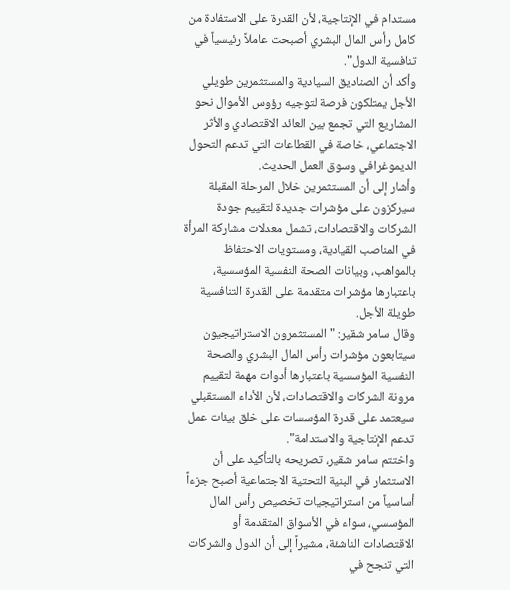مستدام في الإنتاجية، لأن القدرة على الاستفادة من كامل رأس المال البشري أصبحت عاملاً رئيسياً في تنافسية الدول".
وأكد أن الصناديق السيادية والمستثمرين طويلي الأجل يمتلكون فرصة لتوجيه رؤوس الأموال نحو المشاريع التي تجمع بين العائد الاقتصادي والأثر الاجتماعي، خاصة في القطاعات التي تدعم التحول الديموغرافي وسوق العمل الحديث.
وأشار إلى أن المستثمرين خلال المرحلة المقبلة سيركزون على مؤشرات جديدة لتقييم جودة الشركات والاقتصادات، تشمل معدلات مشاركة المرأة في المناصب القيادية، ومستويات الاحتفاظ بالمواهب، وبيانات الصحة النفسية المؤسسية، باعتبارها مؤشرات متقدمة على القدرة التنافسية طويلة الأجل.
وقال سامر شقير: "المستثمرون الاستراتيجيون سيتابعون مؤشرات رأس المال البشري والصحة النفسية المؤسسية باعتبارها أدوات مهمة لتقييم مرونة الشركات والاقتصادات، لأن الأداء المستقبلي سيعتمد على قدرة المؤسسات على خلق بيئات عمل تدعم الإنتاجية والاستدامة".
واختتم سامر شقير، تصريحه بالتأكيد على أن الاستثمار في البنية التحتية الاجتماعية أصبح جزءاً أساسياً من استراتيجيات تخصيص رأس المال المؤسسي، سواء في الأسواق المتقدمة أو الاقتصادات الناشئة، مشيراً إلى أن الدول والشركات التي تنجح في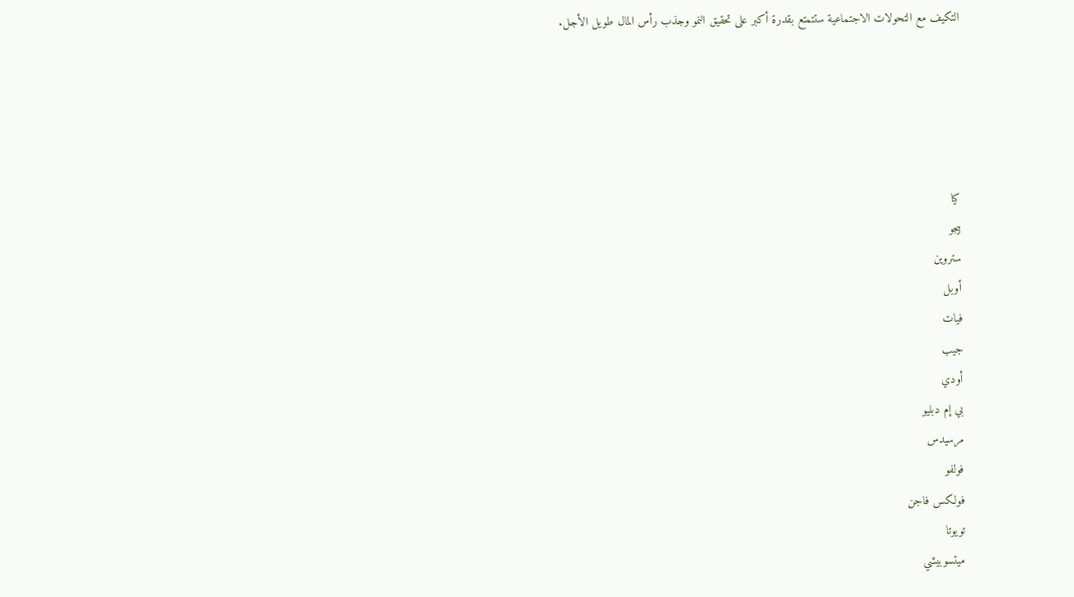التكيف مع التحولات الاجتماعية ستتمتع بقدرة أكبر على تحقيق النمو وجذب رأس المال طويل الأجل.





كيا
بيجو
ستروين
أوبل
فيات
جيب
أودي
بي إم دبليو
مرسيدس
فولفو
فولكس فاجن
تويوتا
ميتسوبيشي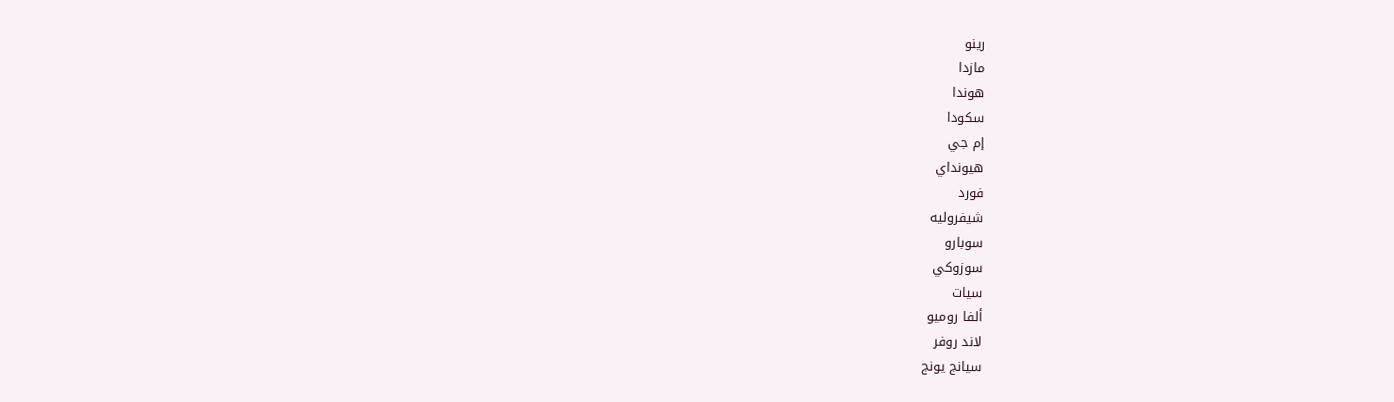رينو
مازدا
هوندا
سكودا
إم جي
هيونداي
فورد
شيفروليه
سوبارو
سوزوكي
سيات
ألفا روميو
لاند روفر
سيانج يونج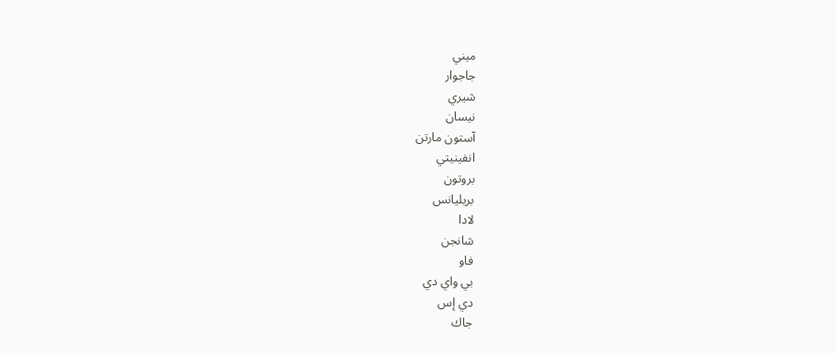ميني
جاجوار
شيري
نيسان
آستون مارتن
انفينيتي
بروتون
بريليانس
لادا
شانجن
فاو
بي واي دي
دي إس
جاك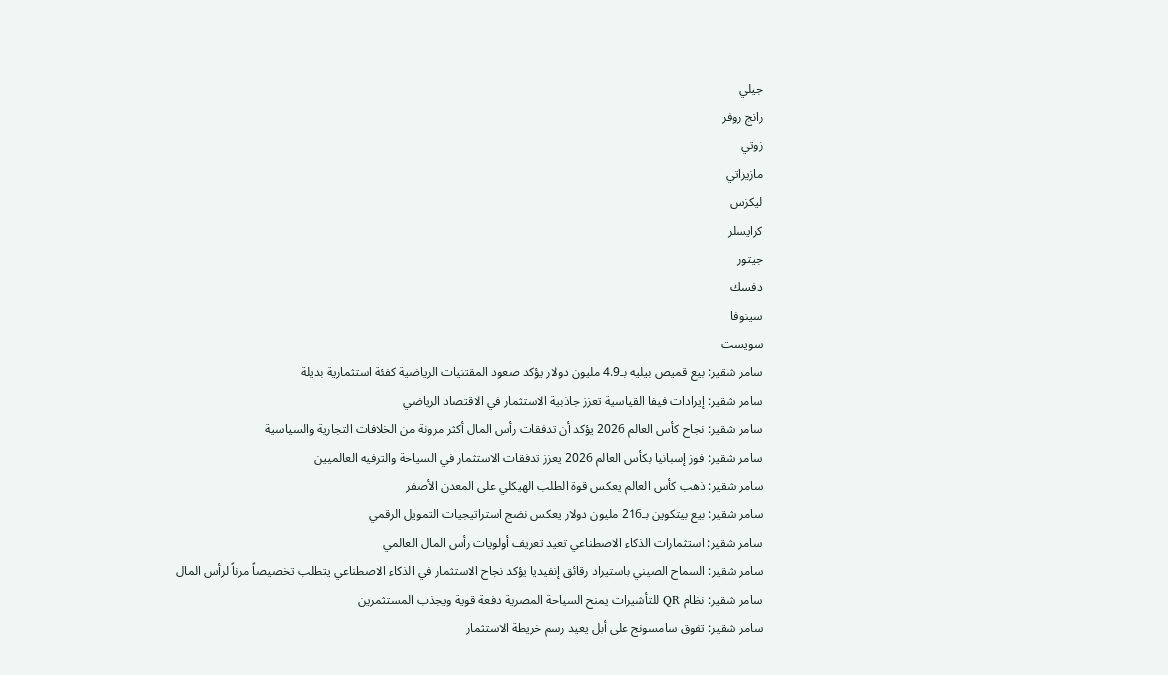جيلي
رانج روفر
زوتي
مازيراتي
ليكزس
كرايسلر
جيتور
دفسك
سينوفا
سويست
سامر شقير: بيع قميص بيليه بـ4.9 مليون دولار يؤكد صعود المقتنيات الرياضية كفئة استثمارية بديلة
سامر شقير: إيرادات فيفا القياسية تعزز جاذبية الاستثمار في الاقتصاد الرياضي
سامر شقير: نجاح كأس العالم 2026 يؤكد أن تدفقات رأس المال أكثر مرونة من الخلافات التجارية والسياسية
سامر شقير: فوز إسبانيا بكأس العالم 2026 يعزز تدفقات الاستثمار في السياحة والترفيه العالميين
سامر شقير: ذهب كأس العالم يعكس قوة الطلب الهيكلي على المعدن الأصفر
سامر شقير: بيع بيتكوين بـ216 مليون دولار يعكس نضج استراتيجيات التمويل الرقمي
سامر شقير: استثمارات الذكاء الاصطناعي تعيد تعريف أولويات رأس المال العالمي
سامر شقير: السماح الصيني باستيراد رقائق إنفيديا يؤكد نجاح الاستثمار في الذكاء الاصطناعي يتطلب تخصيصاً مرناً لرأس المال
سامر شقير: نظام QR للتأشيرات يمنح السياحة المصرية دفعة قوية ويجذب المستثمرين
سامر شقير: تفوق سامسونج على أبل يعيد رسم خريطة الاستثمار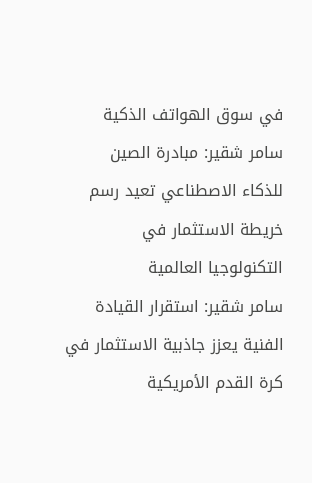في سوق الهواتف الذكية
سامر شقير: مبادرة الصين للذكاء الاصطناعي تعيد رسم خريطة الاستثمار في التكنولوجيا العالمية
سامر شقير: استقرار القيادة الفنية يعزز جاذبية الاستثمار في كرة القدم الأمريكية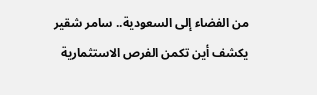من الفضاء إلى السعودية.. سامر شقير يكشف أين تكمن الفرص الاستثمارية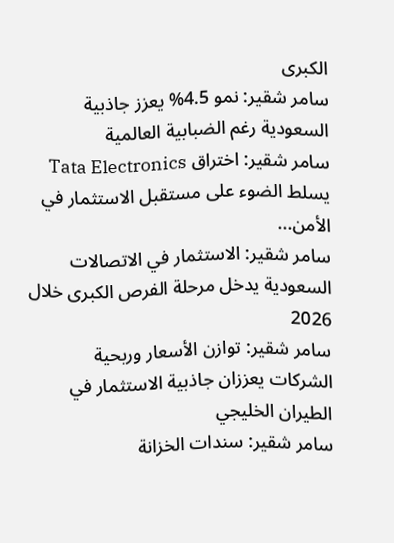الكبرى
سامر شقير: نمو 4.5% يعزز جاذبية السعودية رغم الضبابية العالمية
سامر شقير: اختراق Tata Electronics يسلط الضوء على مستقبل الاستثمار في الأمن...
سامر شقير: الاستثمار في الاتصالات السعودية يدخل مرحلة الفرص الكبرى خلال 2026
سامر شقير: توازن الأسعار وربحية الشركات يعززان جاذبية الاستثمار في الطيران الخليجي
سامر شقير: سندات الخزانة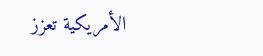الأمريكية تعزز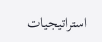استراتيجيات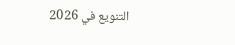التنويع في 2026